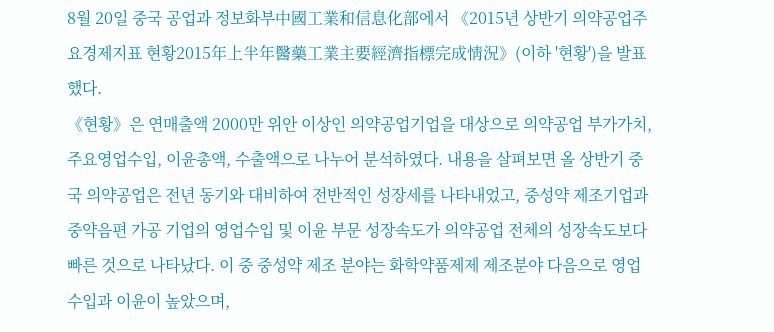8월 20일 중국 공업과 정보화부中國工業和信息化部에서 《2015년 상반기 의약공업주요경제지표 현황2015年上半年醫藥工業主要經濟指標完成情況》(이하 '현황')을 발표했다.
《현황》은 연매출액 2000만 위안 이상인 의약공업기업을 대상으로 의약공업 부가가치, 주요영업수입, 이윤총액, 수출액으로 나누어 분석하였다. 내용을 살펴보면 올 상반기 중국 의약공업은 전년 동기와 대비하여 전반적인 성장세를 나타내었고, 중성약 제조기업과 중약음편 가공 기업의 영업수입 및 이윤 부문 성장속도가 의약공업 전체의 성장속도보다 빠른 것으로 나타났다. 이 중 중성약 제조 분야는 화학약품제제 제조분야 다음으로 영업수입과 이윤이 높았으며,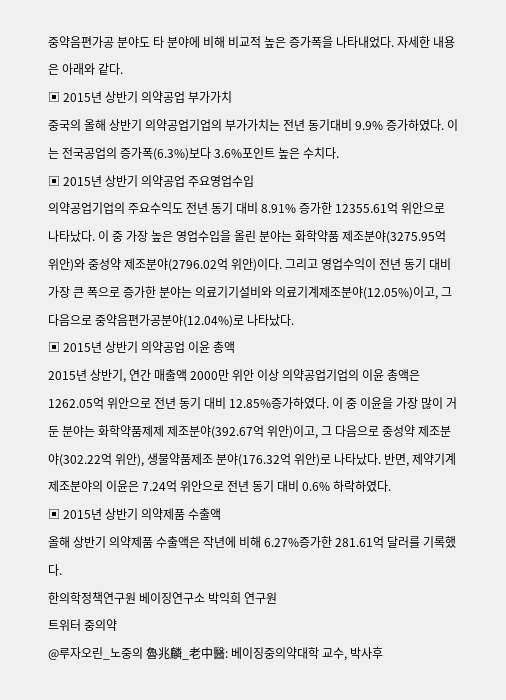중약음편가공 분야도 타 분야에 비해 비교적 높은 증가폭을 나타내었다. 자세한 내용은 아래와 같다.
▣ 2015년 상반기 의약공업 부가가치
중국의 올해 상반기 의약공업기업의 부가가치는 전년 동기대비 9.9% 증가하였다. 이는 전국공업의 증가폭(6.3%)보다 3.6%포인트 높은 수치다.
▣ 2015년 상반기 의약공업 주요영업수입
의약공업기업의 주요수익도 전년 동기 대비 8.91% 증가한 12355.61억 위안으로 나타났다. 이 중 가장 높은 영업수입을 올린 분야는 화학약품 제조분야(3275.95억 위안)와 중성약 제조분야(2796.02억 위안)이다. 그리고 영업수익이 전년 동기 대비 가장 큰 폭으로 증가한 분야는 의료기기설비와 의료기계제조분야(12.05%)이고, 그 다음으로 중약음편가공분야(12.04%)로 나타났다.
▣ 2015년 상반기 의약공업 이윤 총액
2015년 상반기, 연간 매출액 2000만 위안 이상 의약공업기업의 이윤 총액은 1262.05억 위안으로 전년 동기 대비 12.85%증가하였다. 이 중 이윤을 가장 많이 거둔 분야는 화학약품제제 제조분야(392.67억 위안)이고, 그 다음으로 중성약 제조분야(302.22억 위안), 생물약품제조 분야(176.32억 위안)로 나타났다. 반면, 제약기계 제조분야의 이윤은 7.24억 위안으로 전년 동기 대비 0.6% 하락하였다.
▣ 2015년 상반기 의약제품 수출액
올해 상반기 의약제품 수출액은 작년에 비해 6.27%증가한 281.61억 달러를 기록했다.
한의학정책연구원 베이징연구소 박익희 연구원
트위터 중의약
@루자오린_노중의 魯兆麟_老中醫: 베이징중의약대학 교수, 박사후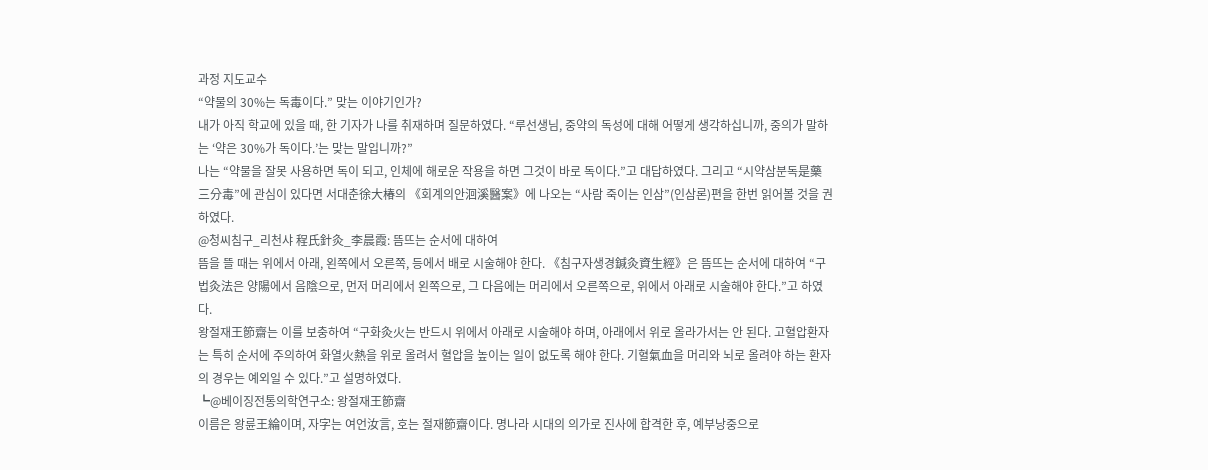과정 지도교수
“약물의 30%는 독毒이다.” 맞는 이야기인가?
내가 아직 학교에 있을 때, 한 기자가 나를 취재하며 질문하였다. “루선생님, 중약의 독성에 대해 어떻게 생각하십니까, 중의가 말하는 ‘약은 30%가 독이다.’는 맞는 말입니까?”
나는 “약물을 잘못 사용하면 독이 되고, 인체에 해로운 작용을 하면 그것이 바로 독이다.”고 대답하였다. 그리고 “시약삼분독是藥三分毒”에 관심이 있다면 서대춘徐大椿의 《회계의안洄溪醫案》에 나오는 “사람 죽이는 인삼”(인삼론)편을 한번 읽어볼 것을 권하였다.
@청씨침구_리천샤 程氏針灸_李晨霞: 뜸뜨는 순서에 대하여
뜸을 뜰 때는 위에서 아래, 왼쪽에서 오른쪽, 등에서 배로 시술해야 한다. 《침구자생경鍼灸資生經》은 뜸뜨는 순서에 대하여 “구법灸法은 양陽에서 음陰으로, 먼저 머리에서 왼쪽으로, 그 다음에는 머리에서 오른쪽으로, 위에서 아래로 시술해야 한다.”고 하였다.
왕절재王節齋는 이를 보충하여 “구화灸火는 반드시 위에서 아래로 시술해야 하며, 아래에서 위로 올라가서는 안 된다. 고혈압환자는 특히 순서에 주의하여 화열火熱을 위로 올려서 혈압을 높이는 일이 없도록 해야 한다. 기혈氣血을 머리와 뇌로 올려야 하는 환자의 경우는 예외일 수 있다.”고 설명하였다.
┗@베이징전통의학연구소: 왕절재王節齋
이름은 왕륜王綸이며, 자字는 여언汝言, 호는 절재節齋이다. 명나라 시대의 의가로 진사에 합격한 후, 예부낭중으로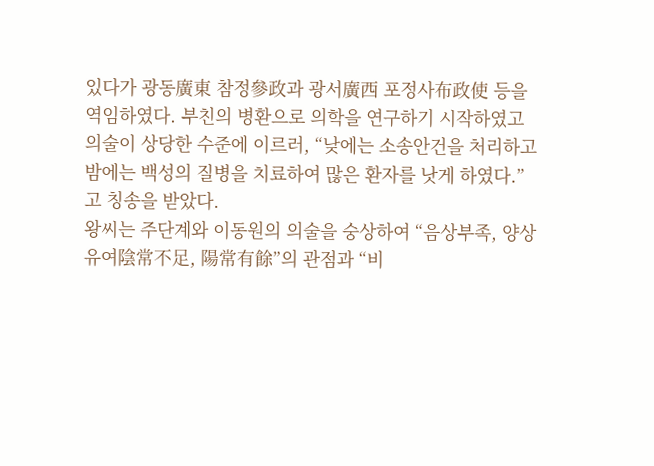있다가 광동廣東 참정參政과 광서廣西 포정사布政使 등을 역임하였다. 부친의 병환으로 의학을 연구하기 시작하였고 의술이 상당한 수준에 이르러, “낮에는 소송안건을 처리하고 밤에는 백성의 질병을 치료하여 많은 환자를 낫게 하였다.”고 칭송을 받았다.
왕씨는 주단계와 이동원의 의술을 숭상하여 “음상부족, 양상유여陰常不足, 陽常有餘”의 관점과 “비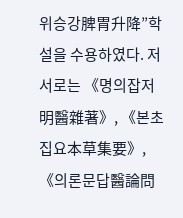위승강脾胃升降”학설을 수용하였다. 저서로는 《명의잡저明醫雜著》, 《본초집요本草集要》, 《의론문답醫論問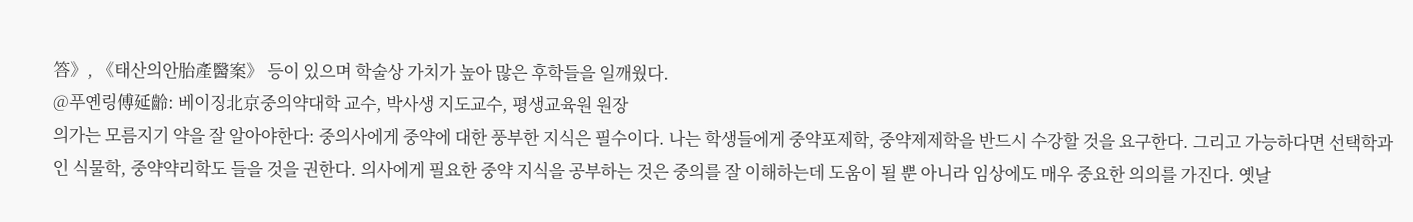答》, 《태산의안胎產醫案》 등이 있으며 학술상 가치가 높아 많은 후학들을 일깨웠다.
@푸옌링傅延齡: 베이징北京중의약대학 교수, 박사생 지도교수, 평생교육원 원장
의가는 모름지기 약을 잘 알아야한다: 중의사에게 중약에 대한 풍부한 지식은 필수이다. 나는 학생들에게 중약포제학, 중약제제학을 반드시 수강할 것을 요구한다. 그리고 가능하다면 선택학과인 식물학, 중약약리학도 들을 것을 권한다. 의사에게 필요한 중약 지식을 공부하는 것은 중의를 잘 이해하는데 도움이 될 뿐 아니라 임상에도 매우 중요한 의의를 가진다. 옛날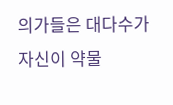의가들은 대다수가 자신이 약물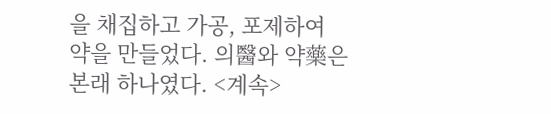을 채집하고 가공, 포제하여 약을 만들었다. 의醫와 약藥은 본래 하나였다. <계속>